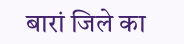बारां जिले का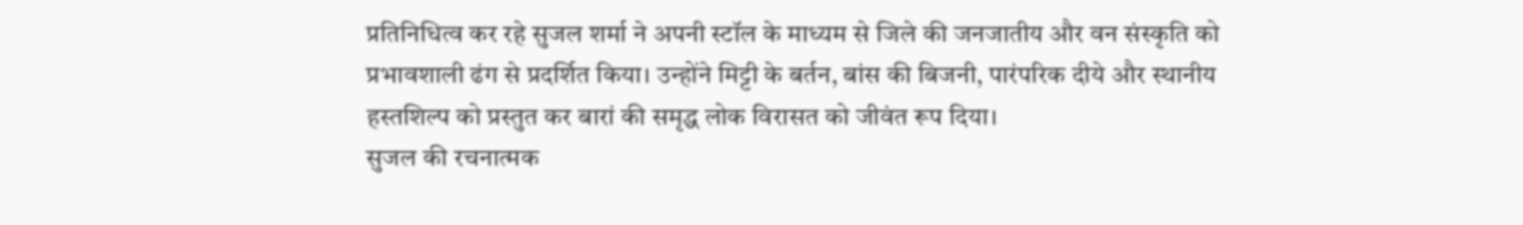प्रतिनिधित्व कर रहे सुजल शर्मा ने अपनी स्टॉल के माध्यम से जिले की जनजातीय और वन संस्कृति को प्रभावशाली ढंग से प्रदर्शित किया। उन्होंने मिट्टी के बर्तन, बांस की बिजनी, पारंपरिक दीये और स्थानीय हस्तशिल्प को प्रस्तुत कर बारां की समृद्ध लोक विरासत को जीवंत रूप दिया।
सुजल की रचनात्मक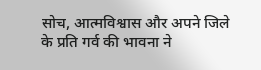सोच, आत्मविश्वास और अपने जिले के प्रति गर्व की भावना ने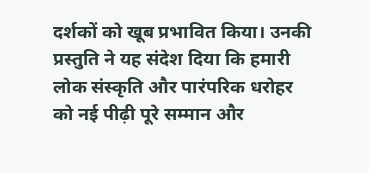दर्शकों को खूब प्रभावित किया। उनकी प्रस्तुति ने यह संदेश दिया कि हमारी लोक संस्कृति और पारंपरिक धरोहर को नई पीढ़ी पूरे सम्मान और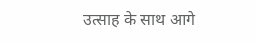उत्साह के साथ आगे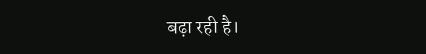बढ़ा रही है।